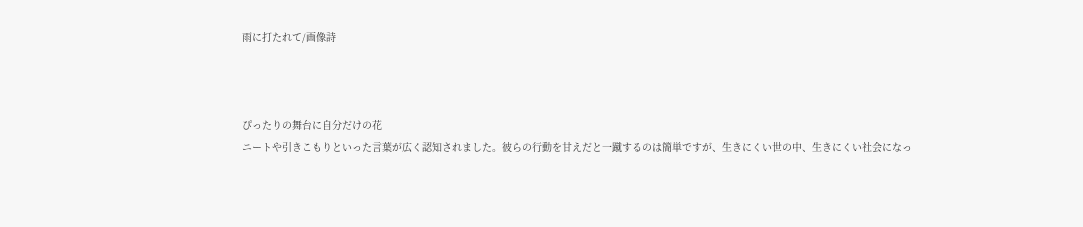雨に打たれて/画像詩



ぴったりの舞台に自分だけの花
ニートや引きこもりといった言葉が広く認知されました。彼らの行動を甘えだと一蹴するのは簡単ですが、生きにくい世の中、生きにくい社会になっ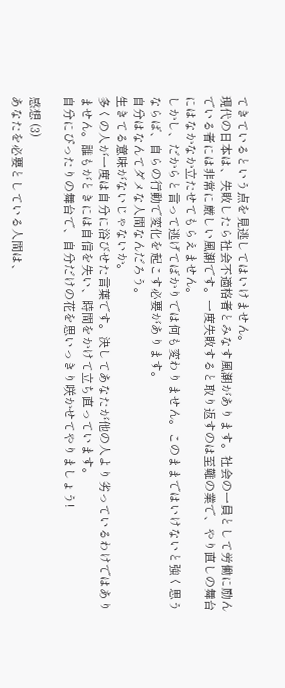てきているという点を見逃してはいけません。
現代の日本は、失敗したら社会不適格者とみなす風潮があります。社会の一員として労働に励んでいる者には非常に厳しい風潮です。一度失敗すると取り返すのは至難の業で、やり直しの舞台にはなかなか立たせてもらえません。
しかし、だからと言って逃げてばかりでは何も変わりません。このままではいけないと強く思うならば、自らの行動で変化を起こす必要があります。
自分はなんてダメな人間なんだろう。
生きてる意味がないじゃないか。
多くの人が一度は自分に浴びせた言葉です。決してあなたが他の人より劣っているわけではありません。誰もがときには自信を失い、時間をかけて立ち直っています。
自分にぴったりの舞台で、自分だけの花を思いっきり咲かせてやりましょう!

感想 (3)
あなたを必要としている人間は、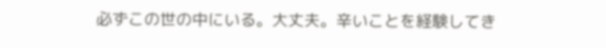必ずこの世の中にいる。大丈夫。辛いことを経験してき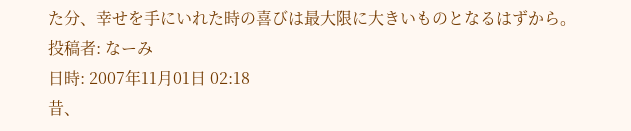た分、幸せを手にいれた時の喜びは最大限に大きいものとなるはずから。
投稿者: なーみ
日時: 2007年11月01日 02:18
昔、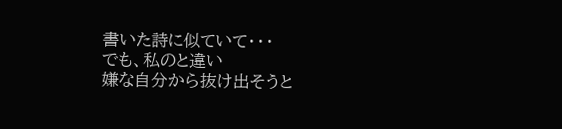書いた詩に似ていて・・・
でも、私のと違い
嫌な自分から抜け出そうと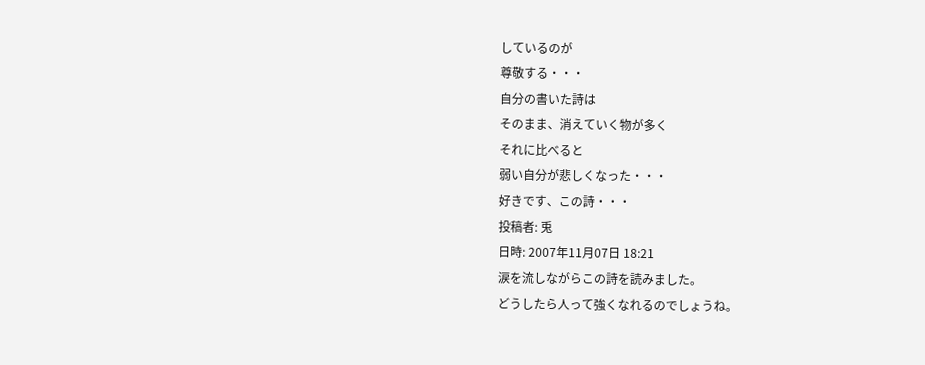しているのが
尊敬する・・・
自分の書いた詩は
そのまま、消えていく物が多く
それに比べると
弱い自分が悲しくなった・・・
好きです、この詩・・・
投稿者: 兎
日時: 2007年11月07日 18:21
涙を流しながらこの詩を読みました。
どうしたら人って強くなれるのでしょうね。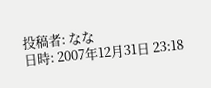投稿者: なな
日時: 2007年12月31日 23:18